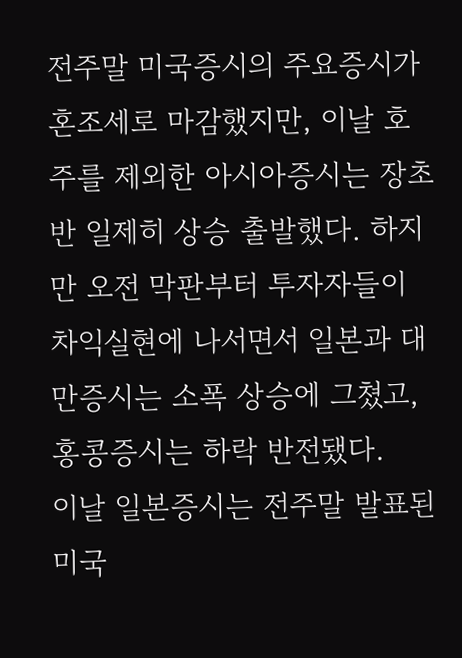전주말 미국증시의 주요증시가 혼조세로 마감했지만, 이날 호주를 제외한 아시아증시는 장초반 일제히 상승 출발했다. 하지만 오전 막판부터 투자자들이 차익실현에 나서면서 일본과 대만증시는 소폭 상승에 그쳤고, 홍콩증시는 하락 반전됐다.
이날 일본증시는 전주말 발표된 미국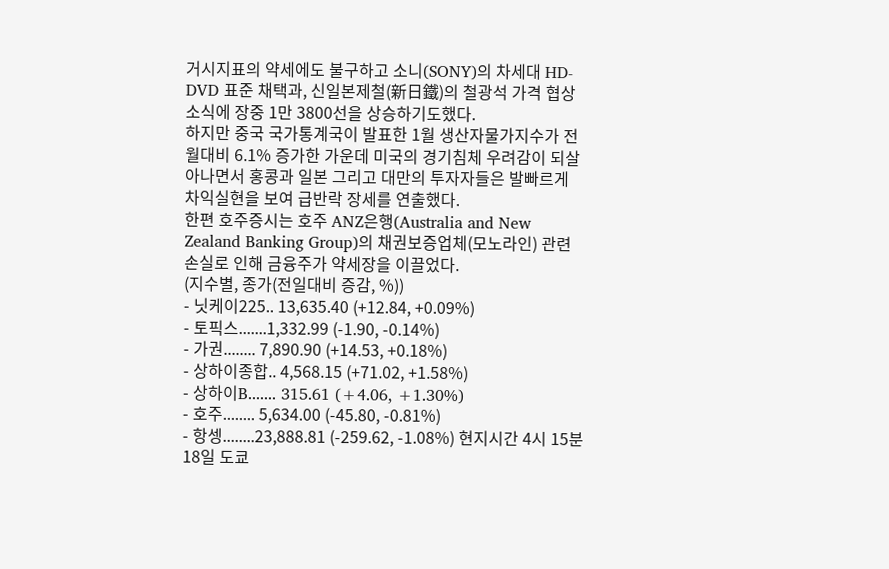거시지표의 약세에도 불구하고 소니(SONY)의 차세대 HD-DVD 표준 채택과, 신일본제철(新日鐵)의 철광석 가격 협상 소식에 장중 1만 3800선을 상승하기도했다.
하지만 중국 국가통계국이 발표한 1월 생산자물가지수가 전월대비 6.1% 증가한 가운데 미국의 경기침체 우려감이 되살아나면서 홍콩과 일본 그리고 대만의 투자자들은 발빠르게 차익실현을 보여 급반락 장세를 연출했다.
한편 호주증시는 호주 ANZ은행(Australia and New Zealand Banking Group)의 채권보증업체(모노라인) 관련 손실로 인해 금융주가 약세장을 이끌었다.
(지수별, 종가(전일대비 증감, %))
- 닛케이225.. 13,635.40 (+12.84, +0.09%)
- 토픽스.......1,332.99 (-1.90, -0.14%)
- 가권........ 7,890.90 (+14.53, +0.18%)
- 상하이종합.. 4,568.15 (+71.02, +1.58%)
- 상하이B....... 315.61 (+4.06, +1.30%)
- 호주........ 5,634.00 (-45.80, -0.81%)
- 항셍........23,888.81 (-259.62, -1.08%) 현지시간 4시 15분
18일 도쿄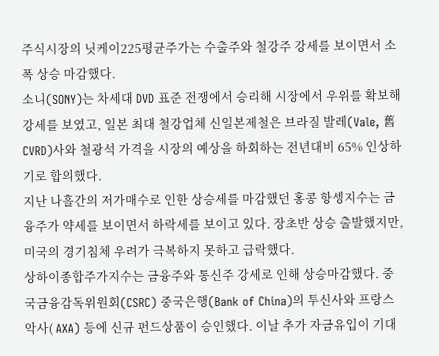주식시장의 닛케이225평균주가는 수출주와 철강주 강세를 보이면서 소폭 상승 마감했다.
소니(SONY)는 차세대 DVD 표준 전쟁에서 승리해 시장에서 우위를 확보해 강세를 보였고, 일본 최대 철강업체 신일본제철은 브라질 발레(Vale, 舊 CVRD)사와 철광석 가격을 시장의 예상을 하회하는 전년대비 65% 인상하기로 합의했다.
지난 나흘간의 저가매수로 인한 상승세를 마감했던 홍콩 항셍지수는 금융주가 약세를 보이면서 하락세를 보이고 있다. 장초반 상승 출발했지만, 미국의 경기침체 우려가 극복하지 못하고 급락했다.
상하이종합주가지수는 금융주와 통신주 강세로 인해 상승마감했다. 중국금융감독위원회(CSRC) 중국은행(Bank of China)의 투신사와 프랑스 악사( AXA) 등에 신규 펀드상품이 승인했다. 이날 추가 자금유입이 기대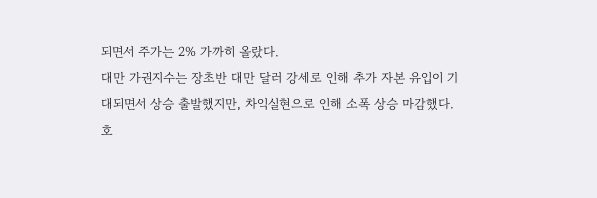되면서 주가는 2% 가까히 올랐다.
대만 가권지수는 장초반 대만 달러 강세로 인해 추가 자본 유입이 기대되면서 상승 출발했지만, 차익실현으로 인해 소폭 상승 마감했다.
호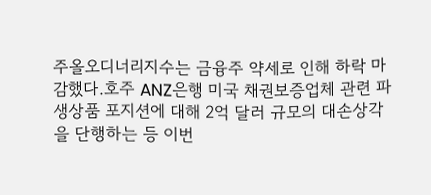주올오디너리지수는 금융주 약세로 인해 하락 마감했다.호주 ANZ은행 미국 채권보증업체 관련 파생상품 포지션에 대해 2억 달러 규모의 대손상각을 단행하는 등 이번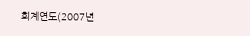회계연도(2007년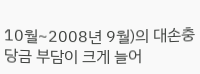10월~2008년 9월)의 대손충당금 부담이 크게 늘어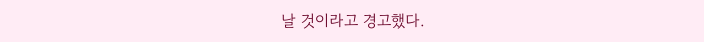날 것이라고 경고했다.